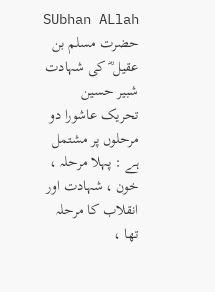SUbhan ALlah
حضرت مسلم بن عقیل ؓ کی شہادت
شبیر حسین
تحریک عاشورا دو مرحلوں پر مشتمل ہے : پہلا مرحلہ ، خون ، شہادت اور انقلاب کا مرحلہ تھا ،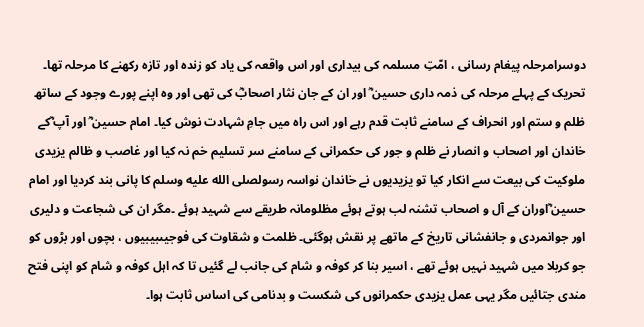دوسرامرحلہ پیغام رسانی ، امّتِ مسلمہ کی بیداری اور اس واقعہ کی یاد کو زندہ اور تازہ رکھنے کا مرحلہ تھا۔ تحریک کے پہلے مرحلہ کی ذمہ داری حسین ؓ اور ان کے جان نثار اصحابؓ کی تھی اور وہ اپنے پورے وجود کے ساتھ ظلم و ستم اور انحراف کے سامنے ثابت قدم رہے اور اس راہ میں جامِ شہادت نوش کیا۔ امام حسین ؓ اور آپ ؓکے خاندان اور اصحاب و انصار نے ظلم و جور کی حکمرانی کے سامنے سر تسلیم خم نہ کیا اور غاصب و ظالم یزیدی ملوکیت کی بیعت سے انکار کیا تو یزیدیوں نے خاندان نواسہ رسولصلى الله عليه وسلم کا پانی بند کردیا اور امام حسین ؓاوران کے آل و اصحاب تشنہ لب ہوتے ہوئے مظلومانہ طریقے سے شہید ہوئے ۔مگر ان کی شجاعت و دلیری اور جوانمردی و جانفشانی تاریخ کے ماتھے پر نقش ہوگئی۔ ظلمت و شقاوت کی فوجیںبیبیوں ، بچوں اور بڑوں کو جو کربلا میں شہید نہیں ہوئے تھے ، اسیر بنا کر کوفہ و شام کی جانب لے گئیں تا کہ اہل کوفہ و شام کو اپنی فتح مندی جتائیں مگر یہی عمل یزیدی حکمرانوں کی شکست و بدنامی کی اساس ثابت ہوا۔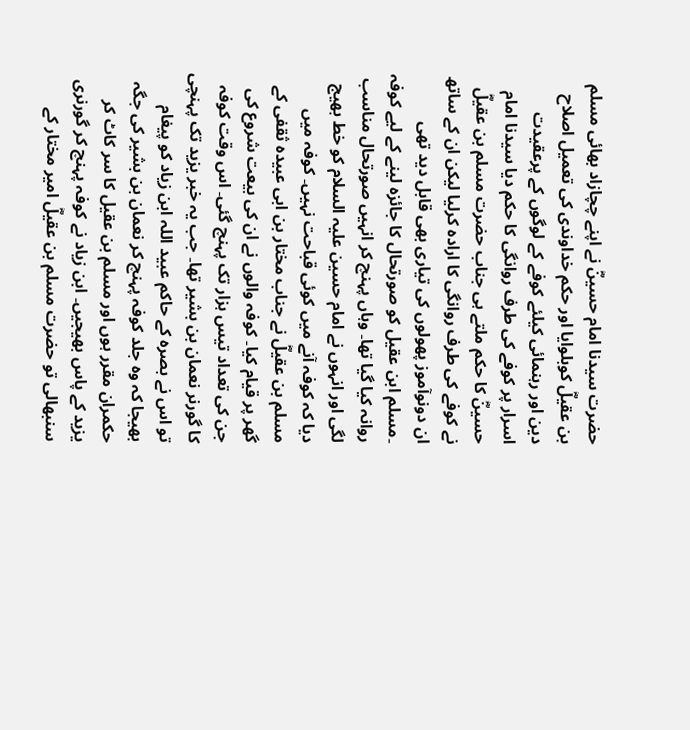حضرت سیدنا امام حسینؓ نے اپنے چچازاد بھائی مسلم بن عقیلؓ کوبلوایا اور حکم خداوندی کی تعمیل اصلاح دین اور رہنمائی کیلئے کوفے کے لوگوں کے پرعقیدت اسرار پر کوفے کی طرف روانگی کا حکم دیا سیدنا امام حسینؓ کا حکم ملتے ہی جناب حضرت مسلم بن عقیلؓ نے کوفے کی طرف روانگی کا ارادہ کرلیا لیکن ان کے ساتھ ان دونوآموز پھولوں کی تیاری بھی قابل دید تھی ۔مسلم ابن عقیل کو صورتحال کا جائزہ لینے کے لیے کوفہ روانہ کیا گیا تھا۔ وہاں پہنچ کر انہیں صورتحال مناسب لگی اور انہوں نے امام حسین علیہ السلام کو خط بھیج دیا کہ کوفہ آنے میں کوئی قباحت نہیں۔ کوفہ میں مسلم بن عقیلؓ نے جناب مختار بن ابی عبیدہ ثقفی کے گھر پر قیام کیا۔ کوفہ والوں نے ان کی بیعت شروع کی جن کی تعداد تیس ہزار تک پہنچ گئی۔ اس وقت کوفہ کا گورنر نعمان بن بشیر تھا۔ جب یہ خبر یزید تک پہنچی تو اس نے بصرہ کے حاکم عبید اللہ ابن زیاد کو پیغام بھیجا کہ وہ جلد کوفہ پہنچ کر نعمان بن بشیر کی جگہ حکمران مقرر ہوں اور مسلم بن عقیل کا سر کاٹ کر یزید کے پاس بھیجیں۔ ابن زیاد نے کوفہ پہنچ کر گورنری سنبھالی تو حضرت مسلم بن عقیلؓ امیر مختار کے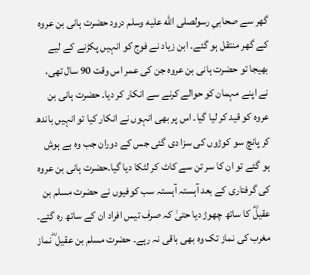گھر سے صحابیِ رسولصلى الله عليه وسلم درود حضرت ہانی بن عروہ کے گھر منتقل ہو گئے۔ ابن زیاد نے فوج کو انہیں پکڑنے کے لیے بھیجا تو حضرت ہانی بن عروہ جن کی عمر اس وقت 90 سال تھی، نے اپنے مہمان کو حوالے کرنے سے انکار کر دیا۔ حضرت ہانی بن عروہ کو قید کر لیا گیا۔ اس پر بھی انہوں نے انکار کیا تو انہیں باندھ کر پانچ سو کوڑوں کی سزا دی گئی جس کے دوران جب وہ بے ہوش ہو گئے تو ان کا سر تن سے کاٹ کر لٹکا دیا گیا۔حضرت ہانی بن عروہ کی گرفتاری کے بعد آہستہ آہستہ سب کوفیوں نے حضرت مسلم بن عقیلؓ کا ساتھ چھوڑ دیا حتیٰ کہ صرف تیس افراد ان کے ساتھ رہ گئے۔ مغرب کی نماز تک وہ بھی باقی نہ رہے۔ حضرت مسلم بن عقیل ؓ نماز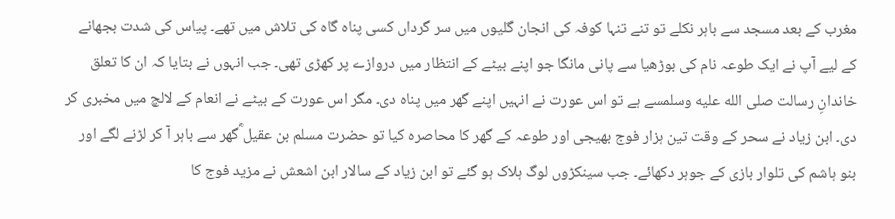مغرب کے بعد مسجد سے باہر نکلے تو تنے تنہا کوفہ کی انجان گلیوں میں سر گرداں کسی پناہ گاہ کی تلاش میں تھے۔ پیاس کی شدت بجھانے کے لیے آپ نے ایک طوعہ نام کی بوڑھیا سے پانی مانگا جو اپنے بیٹے کے انتظار میں دروازے پر کھڑی تھی۔ جب انہوں نے بتایا کہ ان کا تعلق خاندانِ رسالت صلى الله عليه وسلمسے ہے تو اس عورت نے انہیں اپنے گھر میں پناہ دی۔ مگر اس عورت کے بیٹے نے انعام کے لالچ میں مخبری کر دی۔ ابن زیاد نے سحر کے وقت تین ہزار فوج بھیجی اور طوعہ کے گھر کا محاصرہ کیا تو حضرت مسلم بن عقیل ؓگھر سے باہر آ کر لڑنے لگے اور بنو ہاشم کی تلوار بازی کے جوہر دکھائے۔ جب سینکڑوں لوگ ہلاک ہو گئے تو ابن زیاد کے سالار ابن اشعش نے مزید فوج کا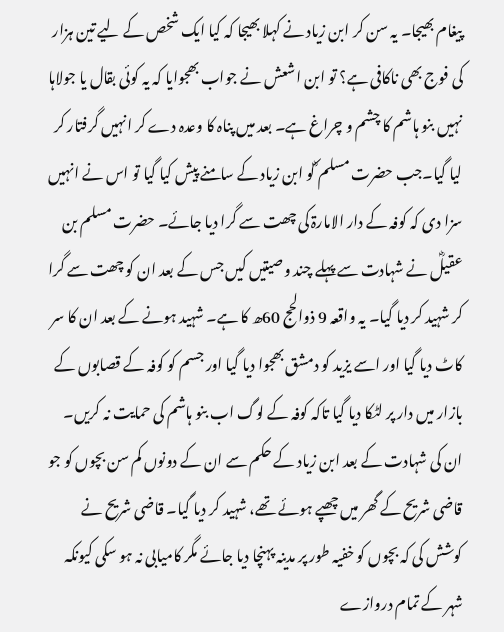پیغام بھیجا۔ یہ سن کر ابن زیاد نے کہلا بھیجا کہ کیا ایک شخص کے لیے تین ہزار کی فوج بھی ناکافی ہے؟ تو ابن اشعش نے جواب بھجوایا کہ یہ کوئی بقال یا جولاہا نہیں بنو ہاشم کا چشم و چراغ ہے۔ بعد میں پناہ کا وعدہ دے کر انہیں گرفتار کر لیا گیا۔جب حضرت مسلم ؓکو ابن زیاد کے سامنے پیش کیا گیا تو اس نے انہیں سزا دی کہ کوفہ کے دار الامارۃ کی چھت سے گرا دیا جائے۔ حضرت مسلم بن عقیلؓ نے شہادت سے پہلے چند وصیتیں کیں جس کے بعد ان کو چھت سے گرا کر شہید کر دیا گیا۔ یہ واقعہ 9 ذوالحج 60ھ کا ہے۔ شہید ہونے کے بعد ان کا سر کاٹ دیا گیا اور اسے یزید کو دمشق بھجوا دیا گیا اور جسم کو کوفہ کے قصابوں کے بازار میں دار پر لٹکا دیا گیا تاکہ کوفہ کے لوگ اب بنو ہاشم کی حمایت نہ کریں۔ ان کی شہادت کے بعد ابن زیاد کے حکم سے ان کے دونوں کم سن بچوں کو جو قاضی شریح کے گھر میں چھپے ہوئے تھے، شہید کر دیا گیا۔ قاضی شریح نے کوشش کی کہ بچوں کو خفیہ طور پر مدینہ پہنچا دیا جائے مگر کامیابی نہ ہو سکی کیونکہ شہر کے تمام دروازے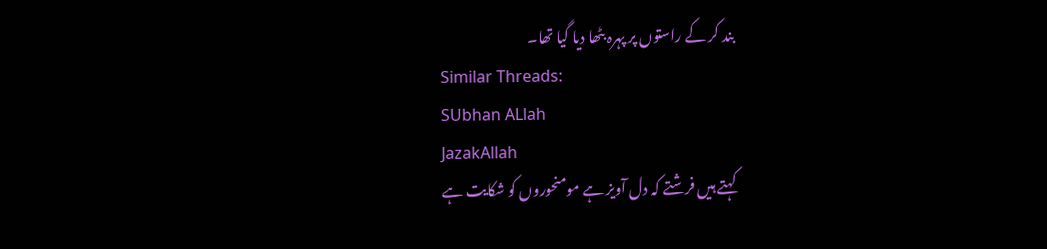بند کر کے راستوں پر پہرہ بٹھا دیا گیا تھا۔
Similar Threads:
SUbhan ALlah
JazakAllah
کہتے ہیں فرشتے کہ دل آویز ہے مومنحوروں کو شکایت ہے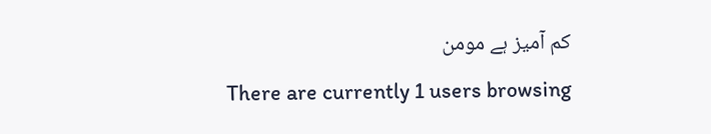کم آمیز ہے مومن
There are currently 1 users browsing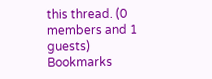this thread. (0 members and 1 guests)
Bookmarks